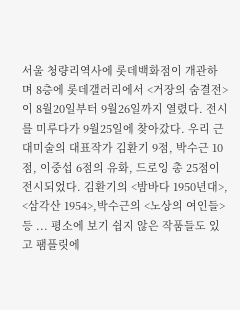서울 청량리역사에 롯데백화점이 개관하며 8층에 롯데갤러리에서 <거장의 숨결전>이 8월20일부터 9월26일까지 열렸다. 전시를 미루다가 9월25일에 찾아갔다. 우리 근대미술의 대표작가 김환기 9점, 박수근 10점, 이중섭 6점의 유화, 드로잉 총 25점이 전시되었다. 김환기의 <밤바다 1950년대>, <삼각산 1954>,박수근의 <노상의 여인들> 등 ... 평소에 보기 쉽지 않은 작품들도 있고 팸플릿에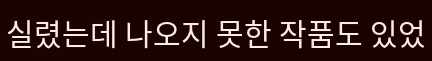실렸는데 나오지 못한 작품도 있었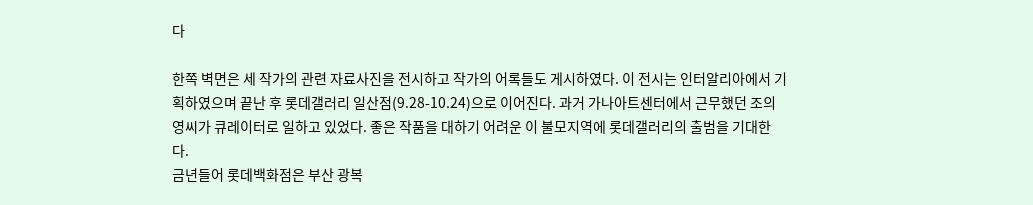다

한쪽 벽면은 세 작가의 관련 자료사진을 전시하고 작가의 어록들도 게시하였다. 이 전시는 인터알리아에서 기획하였으며 끝난 후 롯데갤러리 일산점(9.28-10.24)으로 이어진다. 과거 가나아트센터에서 근무했던 조의영씨가 큐레이터로 일하고 있었다. 좋은 작품을 대하기 어려운 이 불모지역에 롯데갤러리의 출범을 기대한다.
금년들어 롯데백화점은 부산 광복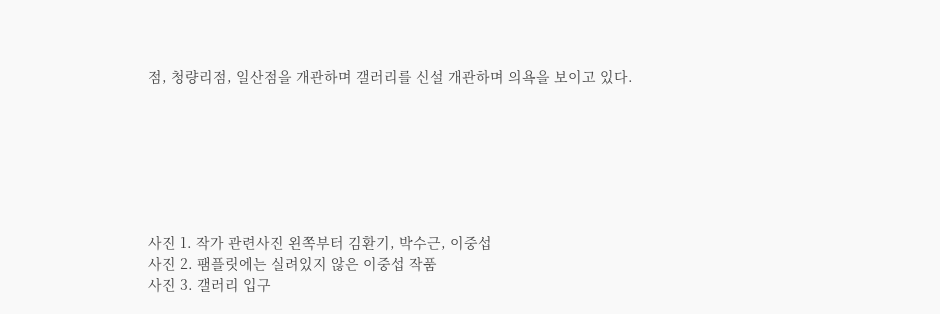점, 청량리점, 일산점을 개관하며 갤러리를 신설 개관하며 의욕을 보이고 있다.







사진 1. 작가 관련사진 왼쪽부터 김환기, 박수근, 이중섭
사진 2. 팸플릿에는 실려있지 않은 이중섭 작품
사진 3. 갤러리 입구